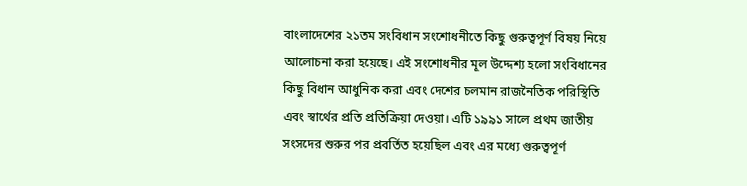বাংলাদেশের ২১তম সংবিধান সংশোধনীতে কিছু গুরুত্বপূর্ণ বিষয় নিয়ে আলোচনা করা হয়েছে। এই সংশোধনীর মূল উদ্দেশ্য হলো সংবিধানের কিছু বিধান আধুনিক করা এবং দেশের চলমান রাজনৈতিক পরিস্থিতি এবং স্বার্থের প্রতি প্রতিক্রিয়া দেওয়া। এটি ১৯৯১ সালে প্রথম জাতীয় সংসদের শুরুর পর প্রবর্তিত হয়েছিল এবং এর মধ্যে গুরুত্বপূর্ণ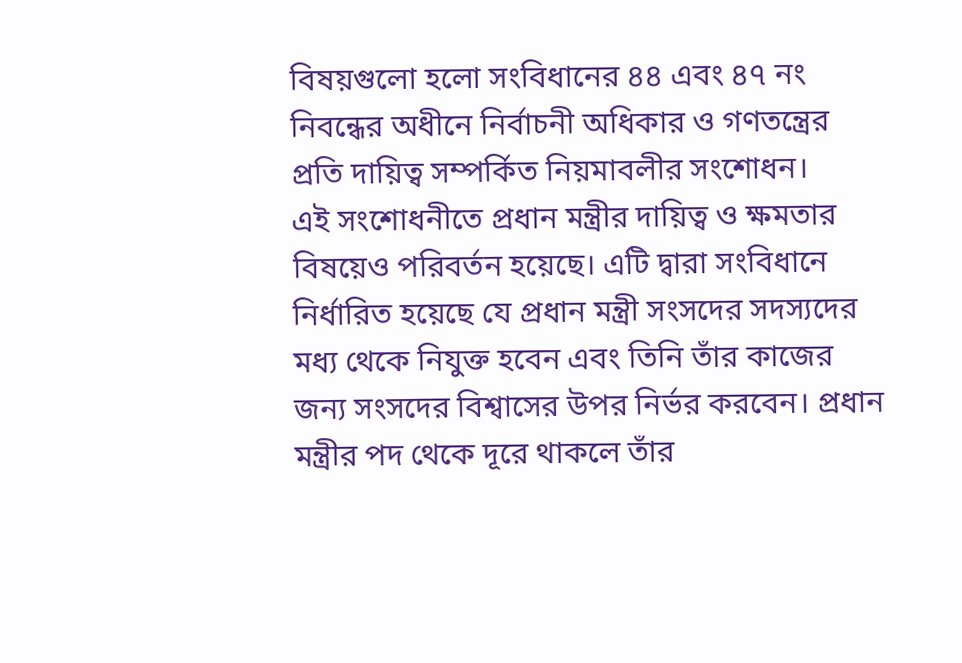বিষয়গুলো হলো সংবিধানের ৪৪ এবং ৪৭ নং নিবন্ধের অধীনে নির্বাচনী অধিকার ও গণতন্ত্রের প্রতি দায়িত্ব সম্পর্কিত নিয়মাবলীর সংশোধন।
এই সংশোধনীতে প্রধান মন্ত্রীর দায়িত্ব ও ক্ষমতার বিষয়েও পরিবর্তন হয়েছে। এটি দ্বারা সংবিধানে নির্ধারিত হয়েছে যে প্রধান মন্ত্রী সংসদের সদস্যদের মধ্য থেকে নিযুক্ত হবেন এবং তিনি তাঁর কাজের জন্য সংসদের বিশ্বাসের উপর নির্ভর করবেন। প্রধান মন্ত্রীর পদ থেকে দূরে থাকলে তাঁর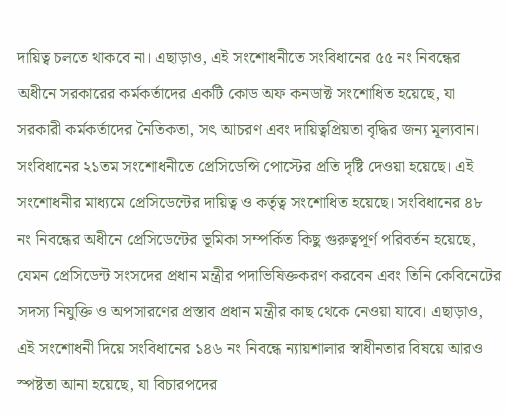দায়িত্ব চলতে থাকবে না। এছাড়াও, এই সংশোধনীতে সংবিধানের ৫৫ নং নিবন্ধের অধীনে সরকারের কর্মকর্তাদের একটি কোড অফ কনডাক্ট সংশোধিত হয়েছে, যা সরকারী কর্মকর্তাদের নৈতিকতা, সৎ আচরণ এবং দায়িত্বপ্রিয়তা বৃদ্ধির জন্য মূল্যবান।
সংবিধানের ২১তম সংশোধনীতে প্রেসিডেন্সি পোস্টের প্রতি দৃষ্টি দেওয়া হয়েছে। এই সংশোধনীর মাধ্যমে প্রেসিডেন্টের দায়িত্ব ও কর্তৃত্ব সংশোধিত হয়েছে। সংবিধানের ৪৮ নং নিবন্ধের অধীনে প্রেসিডেন্টের ভূমিকা সম্পর্কিত কিছু গুরুত্বপূর্ণ পরিবর্তন হয়েছে, যেমন প্রেসিডেন্ট সংসদের প্রধান মন্ত্রীর পদাভিষিক্তকরণ করবেন এবং তিনি কেবিনেটের সদস্য নিযুক্তি ও অপসারণের প্রস্তাব প্রধান মন্ত্রীর কাছ থেকে নেওয়া যাবে। এছাড়াও, এই সংশোধনী দিয়ে সংবিধানের ১৪৬ নং নিবন্ধে ন্যায়শালার স্বাধীনতার বিষয়ে আরও স্পষ্টতা আনা হয়েছে, যা বিচারপদের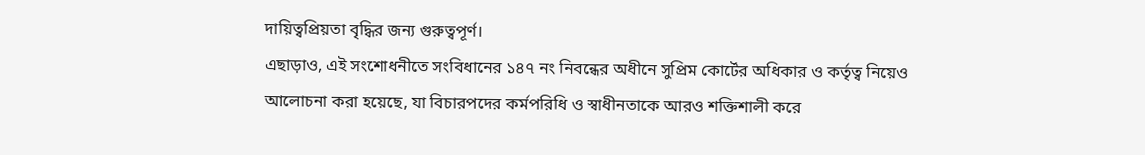দায়িত্বপ্রিয়তা বৃদ্ধির জন্য গুরুত্বপূর্ণ।
এছাড়াও, এই সংশোধনীতে সংবিধানের ১৪৭ নং নিবন্ধের অধীনে সুপ্রিম কোর্টের অধিকার ও কর্তৃত্ব নিয়েও আলোচনা করা হয়েছে, যা বিচারপদের কর্মপরিধি ও স্বাধীনতাকে আরও শক্তিশালী করে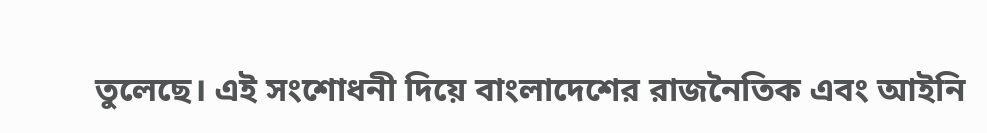তুলেছে। এই সংশোধনী দিয়ে বাংলাদেশের রাজনৈতিক এবং আইনি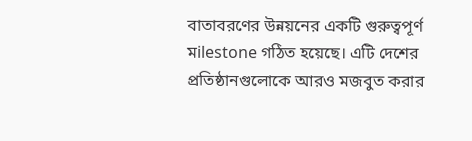বাতাবরণের উন্নয়নের একটি গুরুত্বপূর্ণ মilestone গঠিত হয়েছে। এটি দেশের প্রতিষ্ঠানগুলোকে আরও মজবুত করার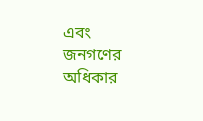এবং জনগণের অধিকার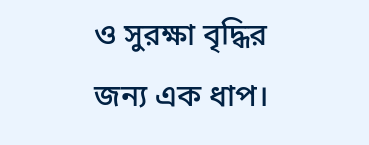ও সুরক্ষা বৃদ্ধির জন্য এক ধাপ।